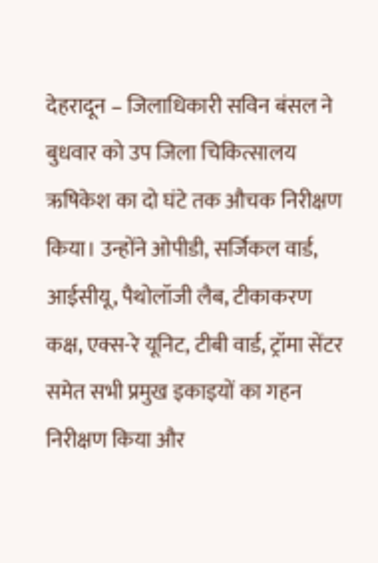देहरादून – जिलाधिकारी सविन बंसल ने बुधवार को उप जिला चिकित्सालय ऋषिकेश का दो घंटे तक औचक निरीक्षण किया। उन्होंने ओपीडी, सर्जिकल वार्ड, आईसीयू, पैथोलॉजी लैब, टीकाकरण कक्ष, एक्स-रे यूनिट, टीबी वार्ड, ट्रॉमा सेंटर समेत सभी प्रमुख इकाइयों का गहन निरीक्षण किया और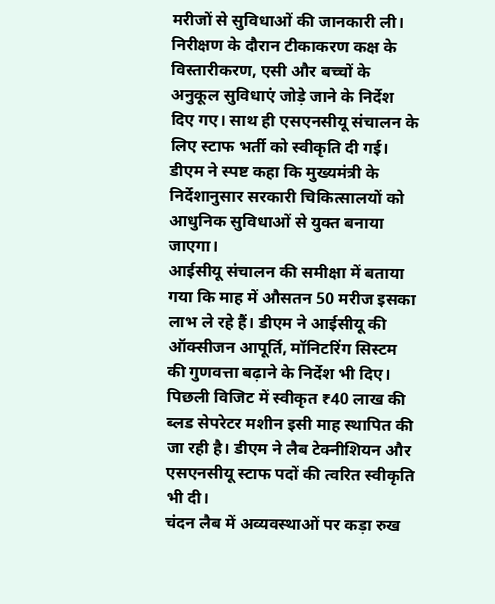मरीजों से सुविधाओं की जानकारी ली।
निरीक्षण के दौरान टीकाकरण कक्ष के विस्तारीकरण, एसी और बच्चों के अनुकूल सुविधाएं जोड़े जाने के निर्देश दिए गए। साथ ही एसएनसीयू संचालन के लिए स्टाफ भर्ती को स्वीकृति दी गई। डीएम ने स्पष्ट कहा कि मुख्यमंत्री के निर्देशानुसार सरकारी चिकित्सालयों को आधुनिक सुविधाओं से युक्त बनाया जाएगा।
आईसीयू संचालन की समीक्षा में बताया गया कि माह में औसतन 50 मरीज इसका लाभ ले रहे हैं। डीएम ने आईसीयू की ऑक्सीजन आपूर्ति, मॉनिटरिंग सिस्टम की गुणवत्ता बढ़ाने के निर्देश भी दिए।
पिछली विजिट में स्वीकृत ₹40 लाख की ब्लड सेपरेटर मशीन इसी माह स्थापित की जा रही है। डीएम ने लैब टेक्नीशियन और एसएनसीयू स्टाफ पदों की त्वरित स्वीकृति भी दी।
चंदन लैब में अव्यवस्थाओं पर कड़ा रुख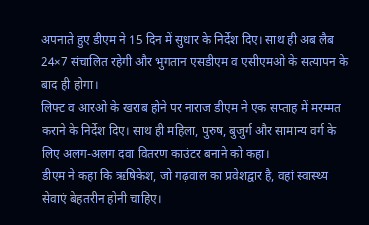अपनाते हुए डीएम ने 15 दिन में सुधार के निर्देश दिए। साथ ही अब लैब 24×7 संचालित रहेगी और भुगतान एसडीएम व एसीएमओ के सत्यापन के बाद ही होगा।
लिफ्ट व आरओ के खराब होने पर नाराज डीएम ने एक सप्ताह में मरम्मत कराने के निर्देश दिए। साथ ही महिला, पुरुष, बुजुर्ग और सामान्य वर्ग के लिए अलग-अलग दवा वितरण काउंटर बनाने को कहा।
डीएम ने कहा कि ऋषिकेश, जो गढ़वाल का प्रवेशद्वार है, वहां स्वास्थ्य सेवाएं बेहतरीन होनी चाहिए।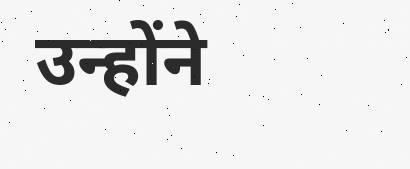उन्होंने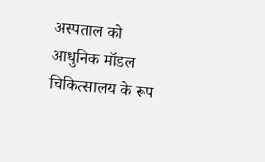अस्पताल को आधुनिक मॉडल चिकित्सालय के रूप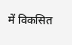में विकसित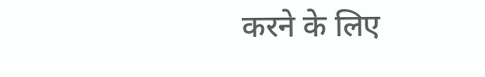करने के लिए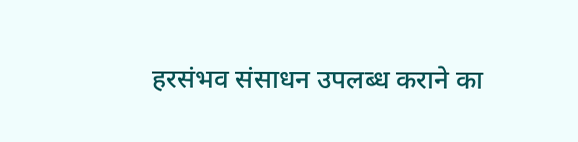हरसंभव संसाधन उपलब्ध कराने का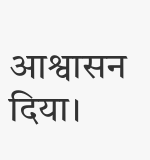आश्वासन दिया।